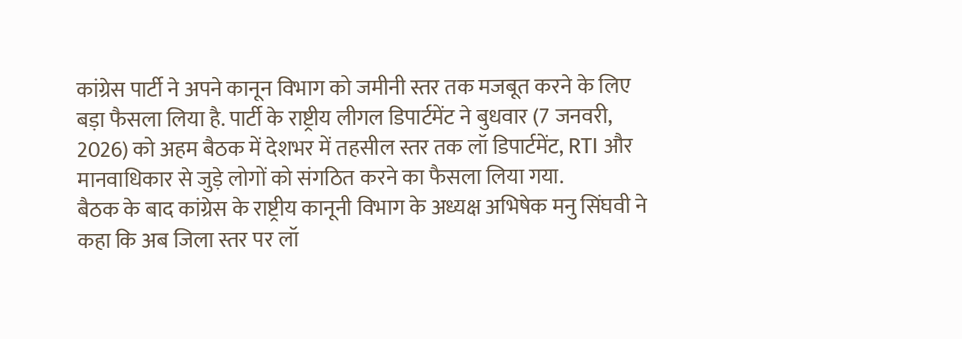कांग्रेस पार्टी ने अपने कानून विभाग को जमीनी स्तर तक मजबूत करने के लिए बड़ा फैसला लिया है. पार्टी के राष्ट्रीय लीगल डिपार्टमेंट ने बुधवार (7 जनवरी, 2026) को अहम बैठक में देशभर में तहसील स्तर तक लॉ डिपार्टमेंट, RTI और मानवाधिकार से जुड़े लोगों को संगठित करने का फैसला लिया गया.
बैठक के बाद कांग्रेस के राष्ट्रीय कानूनी विभाग के अध्यक्ष अभिषेक मनु सिंघवी ने कहा कि अब जिला स्तर पर लॉ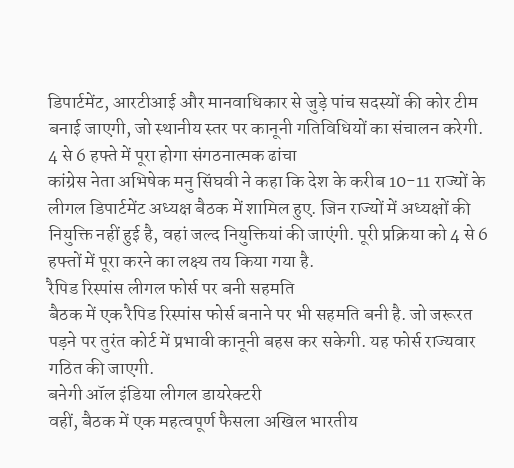डिपार्टमेंट, आरटीआई और मानवाधिकार से जुड़े पांच सदस्यों की कोर टीम बनाई जाएगी, जो स्थानीय स्तर पर कानूनी गतिविधियों का संचालन करेगी.
4 से 6 हफ्ते में पूरा होगा संगठनात्मक ढांचा
कांग्रेस नेता अभिषेक मनु सिंघवी ने कहा कि देश के करीब 10-11 राज्यों के लीगल डिपार्टमेंट अध्यक्ष बैठक में शामिल हुए. जिन राज्यों में अध्यक्षों की नियुक्ति नहीं हुई है, वहां जल्द नियुक्तियां की जाएंगी. पूरी प्रक्रिया को 4 से 6 हफ्तों में पूरा करने का लक्ष्य तय किया गया है.
रैपिड रिस्पांस लीगल फोर्स पर बनी सहमति
बैठक में एक रैपिड रिस्पांस फोर्स बनाने पर भी सहमति बनी है. जो जरूरत पड़ने पर तुरंत कोर्ट में प्रभावी कानूनी बहस कर सकेगी. यह फोर्स राज्यवार गठित की जाएगी.
बनेगी ऑल इंडिया लीगल डायरेक्टरी
वहीं, बैठक में एक महत्वपूर्ण फैसला अखिल भारतीय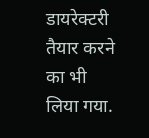डायरेक्टरी तैयार करने का भी लिया गया.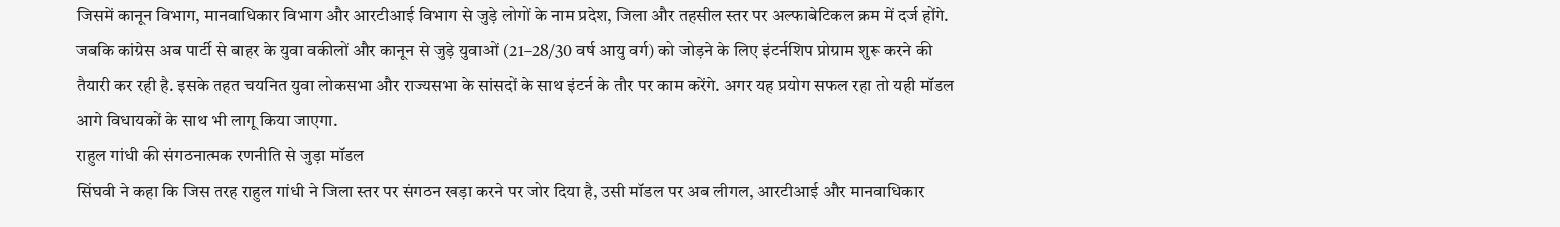जिसमें कानून विभाग, मानवाधिकार विभाग और आरटीआई विभाग से जुड़े लोगों के नाम प्रदेश, जिला और तहसील स्तर पर अल्फाबेटिकल क्रम में दर्ज होंगे.
जबकि कांग्रेस अब पार्टी से बाहर के युवा वकीलों और कानून से जुड़े युवाओं (21–28/30 वर्ष आयु वर्ग) को जोड़ने के लिए इंटर्नशिप प्रोग्राम शुरू करने की तैयारी कर रही है. इसके तहत चयनित युवा लोकसभा और राज्यसभा के सांसदों के साथ इंटर्न के तौर पर काम करेंगे. अगर यह प्रयोग सफल रहा तो यही मॉडल आगे विधायकों के साथ भी लागू किया जाएगा.
राहुल गांधी की संगठनात्मक रणनीति से जुड़ा मॉडल
सिंघवी ने कहा कि जिस तरह राहुल गांधी ने जिला स्तर पर संगठन खड़ा करने पर जोर दिया है, उसी मॉडल पर अब लीगल, आरटीआई और मानवाधिकार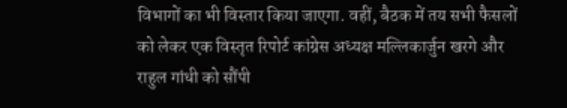विभागों का भी विस्तार किया जाएगा. वहीं, बैठक में तय सभी फैसलों को लेकर एक विस्तृत रिपोर्ट कांग्रेस अध्यक्ष मल्लिकार्जुन खरगे और राहुल गांधी को सौंपी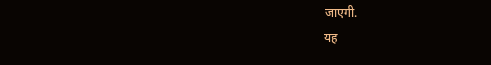जाएगी.
यह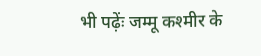भी पढ़ेंः जम्मू कश्मीर के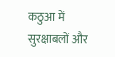कठुआ में सुरक्षाबलों और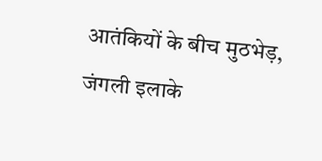आतंकियों के बीच मुठभेड़, जंगली इलाके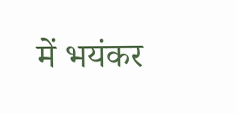में भयंकर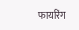फायरिंग